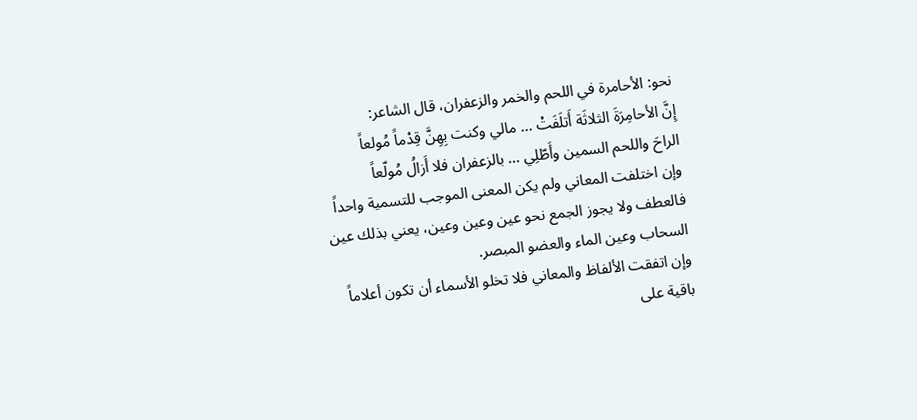نحو: الأحامرة في اللحم والخمر والزعفران، قال الشاعر:
إِنَّ الأحامِرَةَ الثلاثَة أَتلَفَتْ ... مالي وكنت بِهِنَّ قِدْماً مُولعاً
الراحَ واللحم السمين وأَطّلِي ... بالزعفران فلا أَزالُ مُولّعاً
وإن اختلفت المعاني ولم يكن المعنى الموجب للتسمية واحداً فالعطف ولا يجوز الجمع نحو عين وعين وعين، يعني بذلك عين السحاب وعين الماء والعضو المبصر.
وإن اتفقت الألفاظ والمعاني فلا تخلو الأسماء أن تكون أعلاماً باقية على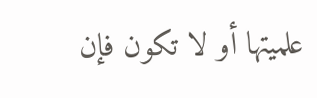علميتها أو لا تكون فإن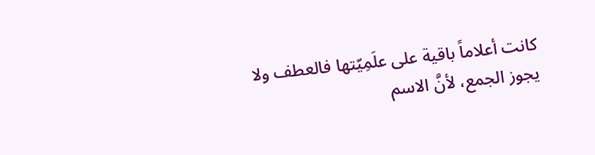كانت أعلاماً باقية على علَمِيّتها فالعطف ولا يجوز الجمع، لأنَّ الاسم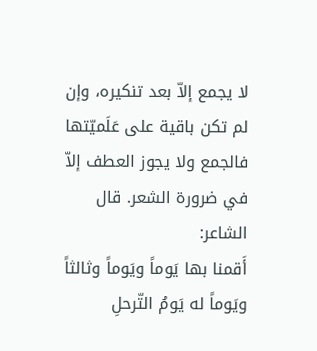لا يجمع إلاّ بعد تنكيره، وإن لم تكن باقية على عَلَميّتها فالجمع ولا يجوز العطف إلاّ في ضرورة الشعر. قال الشاعر:
أَقمنا بها يَوماً ويَوماً وثالثاً
ويَوماً له يَومُ التّرحلِ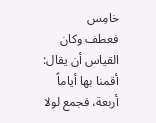خامِس
فعطف وكان القياس أن يقال: أقمنا بها أياماً أربعة، فجمع لولا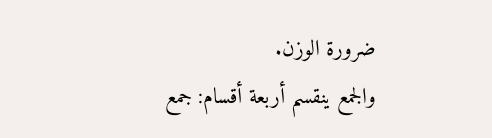ضرورة الوزن.
والجمع ينقسم أربعة أقسام: جمع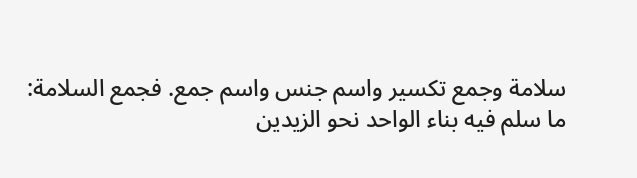سلامة وجمع تكسير واسم جنس واسم جمع. فجمع السلامة: ما سلم فيه بناء الواحد نحو الزيدين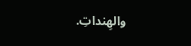والهِنداتِ.